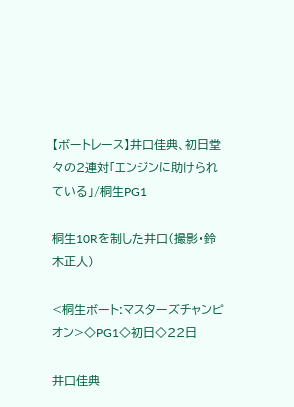【ボートレース】井口佳典、初日堂々の2連対「エンジンに助けられている」/桐生PG1

桐生10Rを制した井口(撮影・鈴木正人)

<桐生ボート:マスターズチャンピオン>◇PG1◇初日◇22日

井口佳典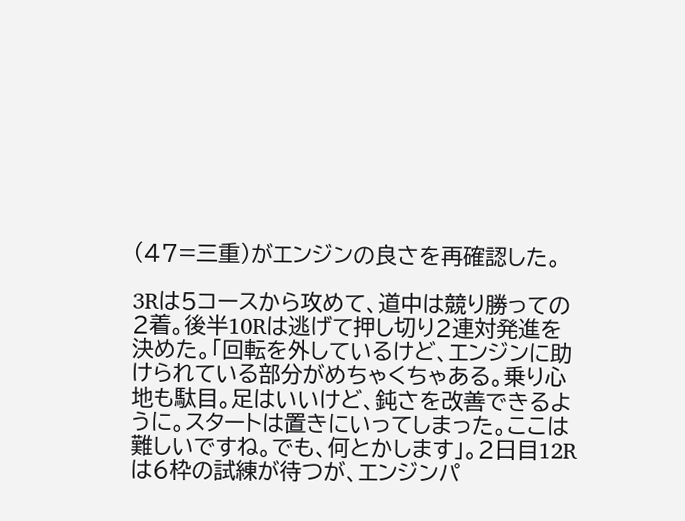(47=三重)がエンジンの良さを再確認した。

3Rは5コースから攻めて、道中は競り勝っての2着。後半10Rは逃げて押し切り2連対発進を決めた。「回転を外しているけど、エンジンに助けられている部分がめちゃくちゃある。乗り心地も駄目。足はいいけど、鈍さを改善できるように。スタートは置きにいってしまった。ここは難しいですね。でも、何とかします」。2日目12Rは6枠の試練が待つが、エンジンパ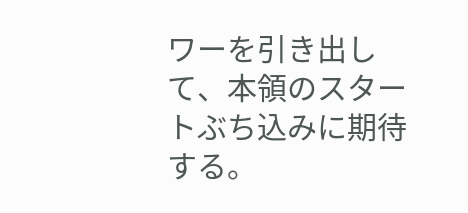ワーを引き出して、本領のスタートぶち込みに期待する。